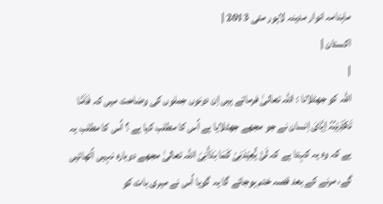ماہنامہ انوار مدینہ لاہور مئی 2013 |
اكستان |
|
اللہ کو جھٹلانا : اللہ تعالیٰ فرماتے ہیں اِن دونوں جملوں کی وضاحت میں کہ فَاَمَّا تَکْذِیْبُہُ اِیَّایَ اِنسان نے جو مجھے جھٹلایا ہے اُس کا مطلب کیا ہے ؟ اُس کا مطلب یہ ہے کہ وہ یہ کہتا ہے کہ لَنْ یُّعِیْدَنِیْ کَمَا بَدَأَنِیْ اللہ تعالیٰ مجھے دوبارہ نہیں اُٹھائیں گے، مرنے کے بعد قصہ ختم ہوجائے گا یہ گویا اُس نے میری بات کو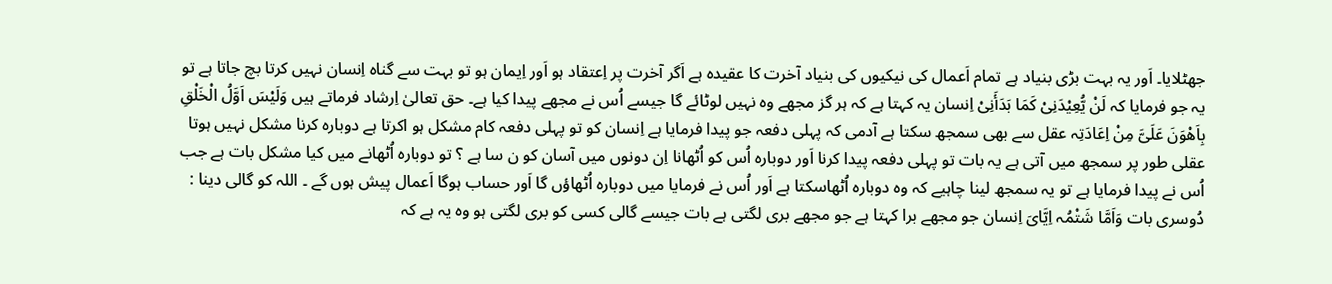جھٹلایا۔ اَور یہ بہت بڑی بنیاد ہے تمام اَعمال کی نیکیوں کی بنیاد آخرت کا عقیدہ ہے اَگر آخرت پر اِعتقاد ہو اَور اِیمان ہو تو بہت سے گناہ اِنسان نہیں کرتا بچ جاتا ہے تو یہ جو فرمایا کہ لَنْ یُّعِیْدَنِیْ کَمَا بَدَأَنِیْ اِنسان یہ کہتا ہے کہ ہر گز مجھے وہ نہیں لوٹائے گا جیسے اُس نے مجھے پیدا کیا ہے۔ حق تعالیٰ اِرشاد فرماتے ہیں وَلَیْسَ اَوَّلُ الْخَلْقِ بِاَھْوَنَ عَلَیَّ مِنْ اِعَادَتِہ عقل سے بھی سمجھ سکتا ہے آدمی کہ پہلی دفعہ جو پیدا فرمایا ہے اِنسان کو تو پہلی دفعہ کام مشکل ہو اکرتا ہے دوبارہ کرنا مشکل نہیں ہوتا عقلی طور پر سمجھ میں آتی ہے یہ بات تو پہلی دفعہ پیدا کرنا اَور دوبارہ اُس کو اُٹھانا اِن دونوں میں آسان کو ن سا ہے ؟ تو دوبارہ اُٹھانے میں کیا مشکل بات ہے جب اُس نے پیدا فرمایا ہے تو یہ سمجھ لینا چاہیے کہ وہ دوبارہ اُٹھاسکتا ہے اَور اُس نے فرمایا میں دوبارہ اُٹھاؤں گا اَور حساب ہوگا اَعمال پیش ہوں گے ۔ اللہ کو گالی دینا : دُوسری بات وَاَمَّا شَتْمُہ اِیَّایَ اِنسان جو مجھے برا کہتا ہے جو مجھے بری لگتی ہے بات جیسے گالی کسی کو بری لگتی ہو وہ یہ ہے کہ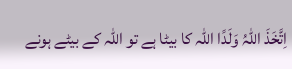اِتَّخَذَ اللّٰہُ وَلَدًا اللہ کا بیٹا ہے تو اللہ کے بیٹے ہونے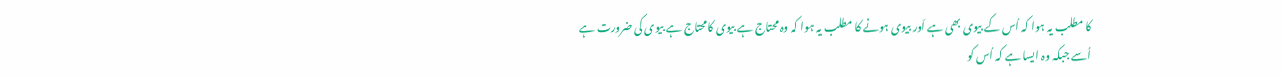کا مطلب یہ ہوا کہ اُس کے بیوی بھی ہے اَور بیوی ہونے کا مطلب یہ ہوا کہ وہ محتاج ہے بیوی کامحتاج ہے بیوی کی ضرورت ہے اُسے جبکہ وہ ایسا ہے کہ اُس کو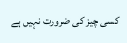کسی چیز کی ضرورت نہیں ہے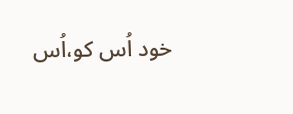خود اُس کو،اُس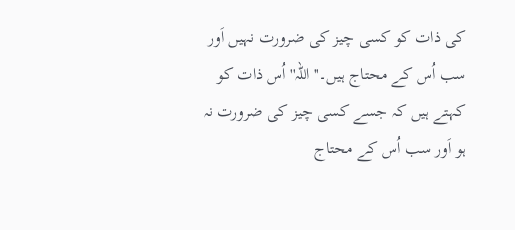کی ذات کو کسی چیز کی ضرورت نہیں اَور سب اُس کے محتاج ہیں۔'' اللہ'' اُس ذات کو کہتے ہیں کہ جسے کسی چیز کی ضرورت نہ ہو اَور سب اُس کے محتاج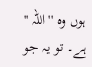ہوں وہ '' اللہ '' ہے۔ تو یہ جو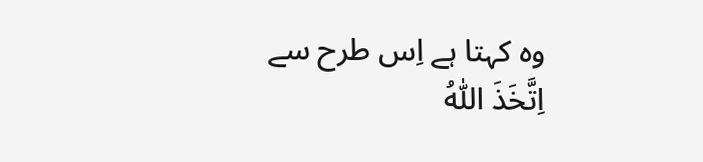وہ کہتا ہے اِس طرح سے اِتَّخَذَ اللّٰہُ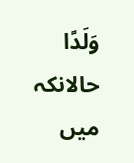وَلَدًا حالانکہ میں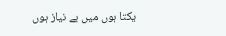یکتا ہوں میں بے نیاز ہوں